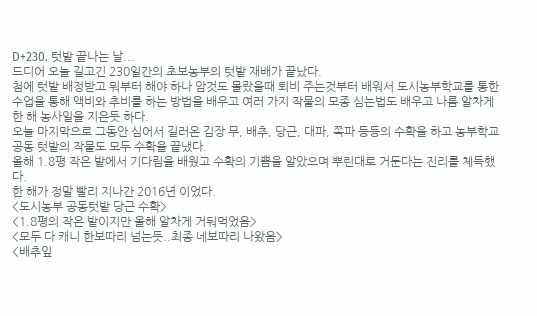D+230. 텃밭 끝나는 날...
드디어 오늘 길고긴 230일간의 초보농부의 텃밭 재배가 끝났다.
첨에 텃밭 배정받고 뭐부터 해야 하나 암것도 몰랐을때 퇴비 주는것부터 배워서 도시농부학교를 통한 수업을 통해 액비와 추비를 하는 방법을 배우고 여러 가지 작물의 모종 심는법도 배우고 나름 알차게 한 해 농사일을 지은듯 하다.
오늘 마지막으로 그동안 심어서 길러온 김장 무, 배추, 당근, 대파, 쪽파 등등의 수확을 하고 농부학교 공동 텃밭의 작물도 모두 수확을 끝냈다.
올해 1.8평 작은 밭에서 기다림을 배웠고 수확의 기쁨을 알았으며 뿌린대로 거둔다는 진리를 체득했다.
한 해가 정말 빨리 지나간 2016년 이었다.
<도시농부 공동텃밭 당근 수확>
<1.8평의 작은 밭이지만 올해 알차게 거둬먹었음>
<모두 다 캐니 한보따리 넘는듯..최종 네보따리 나왔음>
<배추잎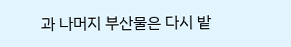과 나머지 부산물은 다시 밭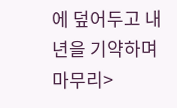에 덮어두고 내년을 기약하며 마무리>